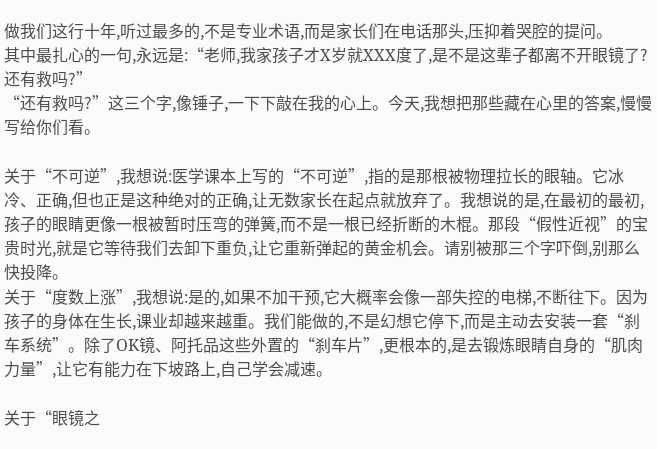做我们这行十年,听过最多的,不是专业术语,而是家长们在电话那头,压抑着哭腔的提问。
其中最扎心的一句,永远是:“老师,我家孩子才X岁就XXX度了,是不是这辈子都离不开眼镜了?还有救吗?”
“还有救吗?”这三个字,像锤子,一下下敲在我的心上。今天,我想把那些藏在心里的答案,慢慢写给你们看。

关于“不可逆”,我想说:医学课本上写的“不可逆”,指的是那根被物理拉长的眼轴。它冰冷、正确,但也正是这种绝对的正确,让无数家长在起点就放弃了。我想说的是,在最初的最初,孩子的眼睛更像一根被暂时压弯的弹簧,而不是一根已经折断的木棍。那段“假性近视”的宝贵时光,就是它等待我们去卸下重负,让它重新弹起的黄金机会。请别被那三个字吓倒,别那么快投降。
关于“度数上涨”,我想说:是的,如果不加干预,它大概率会像一部失控的电梯,不断往下。因为孩子的身体在生长,课业却越来越重。我们能做的,不是幻想它停下,而是主动去安装一套“刹车系统”。除了OK镜、阿托品这些外置的“刹车片”,更根本的,是去锻炼眼睛自身的“肌肉力量”,让它有能力在下坡路上,自己学会减速。

关于“眼镜之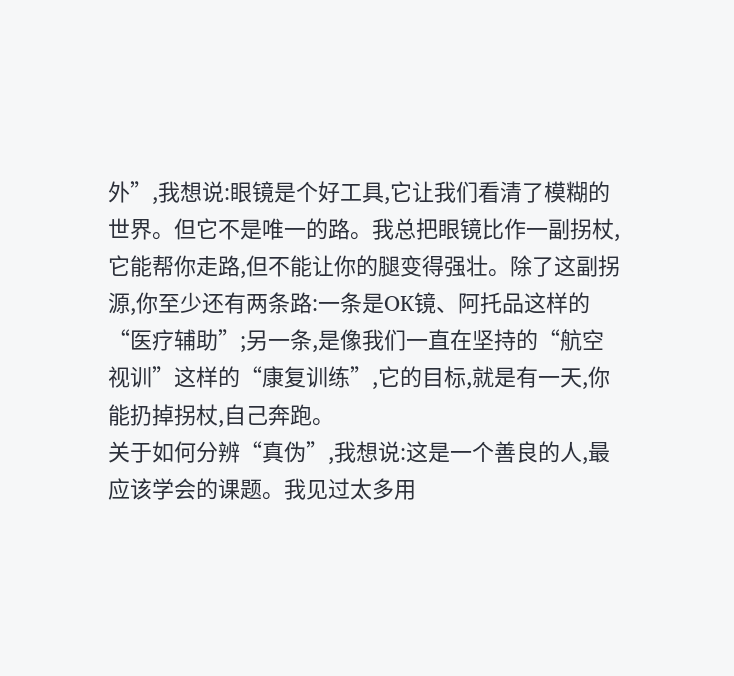外”,我想说:眼镜是个好工具,它让我们看清了模糊的世界。但它不是唯一的路。我总把眼镜比作一副拐杖,它能帮你走路,但不能让你的腿变得强壮。除了这副拐源,你至少还有两条路:一条是OK镜、阿托品这样的“医疗辅助”;另一条,是像我们一直在坚持的“航空视训”这样的“康复训练”,它的目标,就是有一天,你能扔掉拐杖,自己奔跑。
关于如何分辨“真伪”,我想说:这是一个善良的人,最应该学会的课题。我见过太多用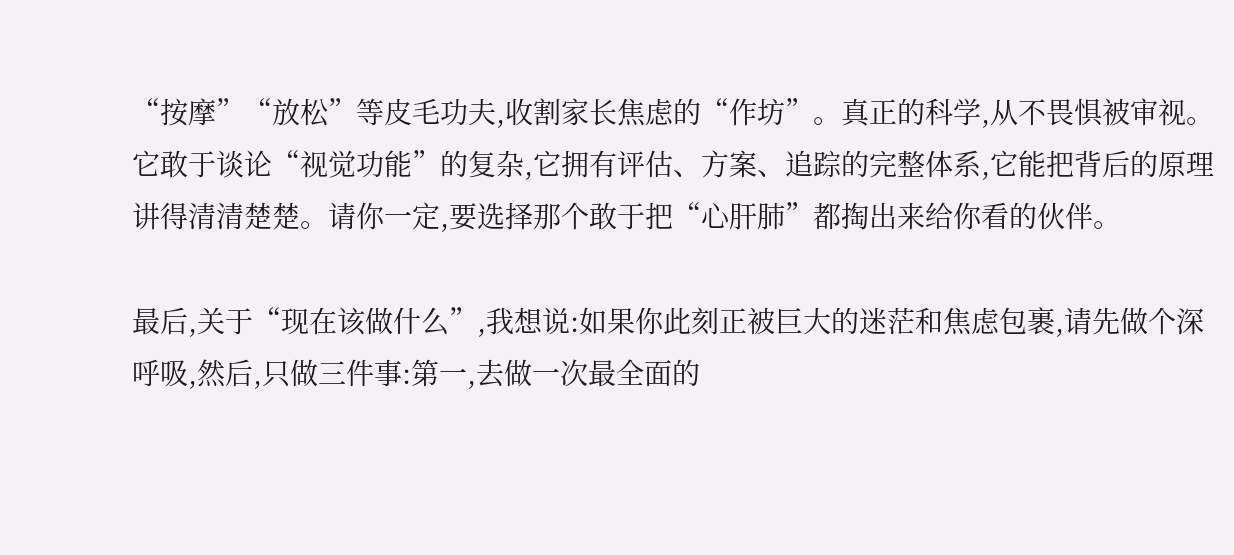“按摩”“放松”等皮毛功夫,收割家长焦虑的“作坊”。真正的科学,从不畏惧被审视。它敢于谈论“视觉功能”的复杂,它拥有评估、方案、追踪的完整体系,它能把背后的原理讲得清清楚楚。请你一定,要选择那个敢于把“心肝肺”都掏出来给你看的伙伴。

最后,关于“现在该做什么”,我想说:如果你此刻正被巨大的迷茫和焦虑包裹,请先做个深呼吸,然后,只做三件事:第一,去做一次最全面的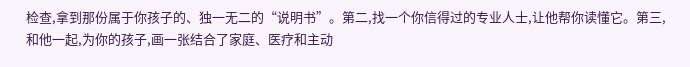检查,拿到那份属于你孩子的、独一无二的“说明书”。第二,找一个你信得过的专业人士,让他帮你读懂它。第三,和他一起,为你的孩子,画一张结合了家庭、医疗和主动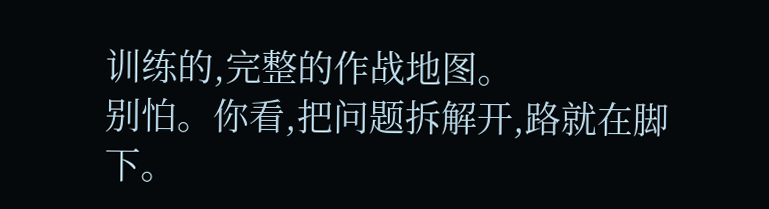训练的,完整的作战地图。
别怕。你看,把问题拆解开,路就在脚下。